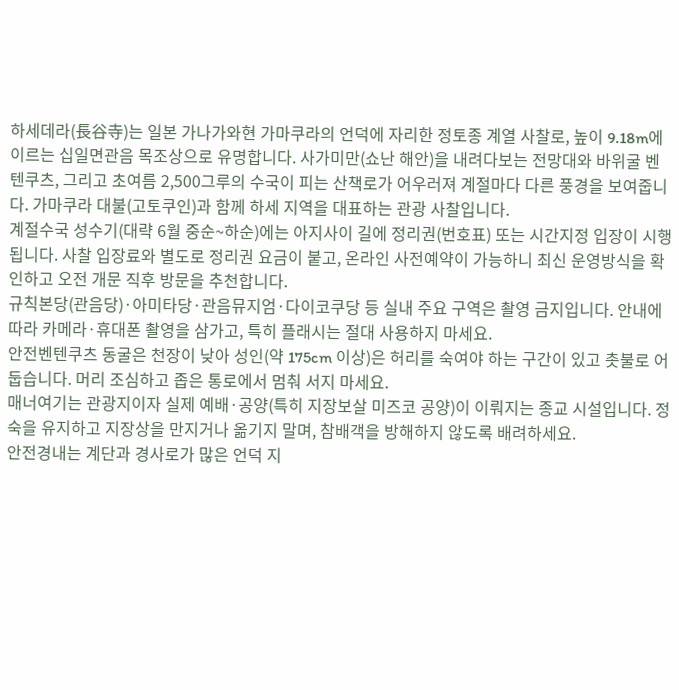하세데라(長谷寺)는 일본 가나가와현 가마쿠라의 언덕에 자리한 정토종 계열 사찰로, 높이 9.18m에 이르는 십일면관음 목조상으로 유명합니다. 사가미만(쇼난 해안)을 내려다보는 전망대와 바위굴 벤텐쿠츠, 그리고 초여름 2,500그루의 수국이 피는 산책로가 어우러져 계절마다 다른 풍경을 보여줍니다. 가마쿠라 대불(고토쿠인)과 함께 하세 지역을 대표하는 관광 사찰입니다.
계절수국 성수기(대략 6월 중순~하순)에는 아지사이 길에 정리권(번호표) 또는 시간지정 입장이 시행됩니다. 사찰 입장료와 별도로 정리권 요금이 붙고, 온라인 사전예약이 가능하니 최신 운영방식을 확인하고 오전 개문 직후 방문을 추천합니다.
규칙본당(관음당)·아미타당·관음뮤지엄·다이코쿠당 등 실내 주요 구역은 촬영 금지입니다. 안내에 따라 카메라·휴대폰 촬영을 삼가고, 특히 플래시는 절대 사용하지 마세요.
안전벤텐쿠츠 동굴은 천장이 낮아 성인(약 175cm 이상)은 허리를 숙여야 하는 구간이 있고 촛불로 어둡습니다. 머리 조심하고 좁은 통로에서 멈춰 서지 마세요.
매너여기는 관광지이자 실제 예배·공양(특히 지장보살 미즈코 공양)이 이뤄지는 종교 시설입니다. 정숙을 유지하고 지장상을 만지거나 옮기지 말며, 참배객을 방해하지 않도록 배려하세요.
안전경내는 계단과 경사로가 많은 언덕 지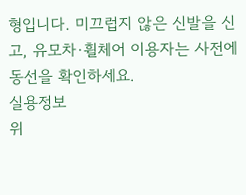형입니다. 미끄럽지 않은 신발을 신고, 유모차·휠체어 이용자는 사전에 동선을 확인하세요.
실용정보
위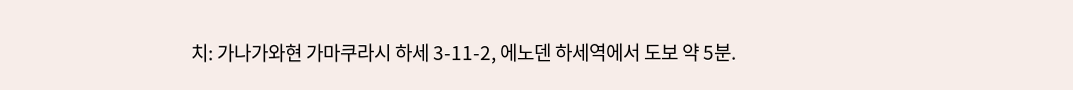치: 가나가와현 가마쿠라시 하세 3-11-2, 에노덴 하세역에서 도보 약 5분.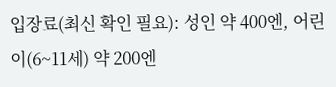입장료(최신 확인 필요): 성인 약 400엔, 어린이(6~11세) 약 200엔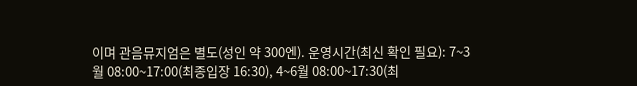이며 관음뮤지엄은 별도(성인 약 300엔). 운영시간(최신 확인 필요): 7~3월 08:00~17:00(최종입장 16:30), 4~6월 08:00~17:30(최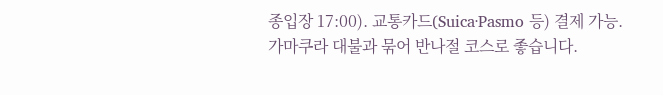종입장 17:00). 교통카드(Suica·Pasmo 등) 결제 가능. 가마쿠라 대불과 묶어 반나절 코스로 좋습니다.